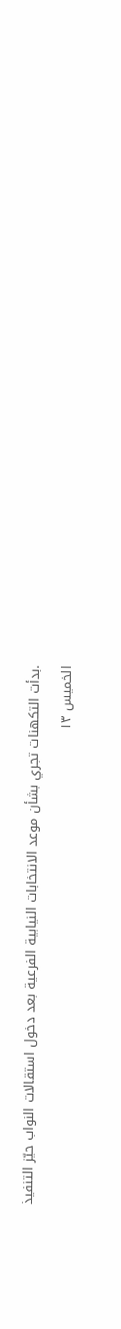.بدأت التكهنات تجري بشأن موعد الانتخابات النيابية الفرعية بعد دخول استقالات النواب حيّز التنفيذ
الخميس ١٣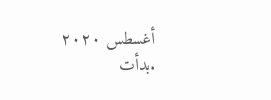أغسطس ٢٠٢٠
.بدأت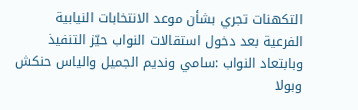التكهنات تجري بشأن موعد الانتخابات النيابية الفرعية بعد دخول استقالات النواب حيّز التنفيذ
وبابتعاد النواب :سامي ونديم الجميل والياس حنكش وبولا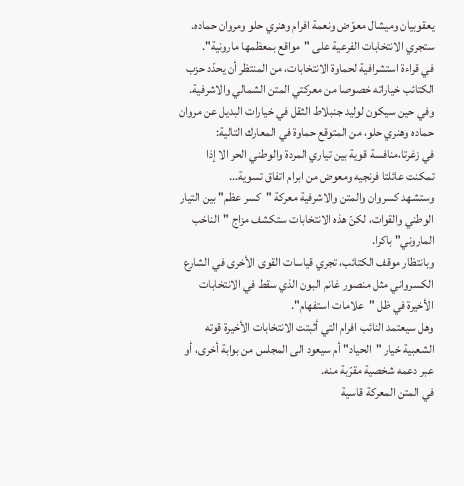يعقوبيان وميشال معوّض ونعمة افرام وهنري حلو ومروان حماده.
ستجري الانتخابات الفرعية على "مواقع بمعظمها مارونية".
في قراءة استشرافية لحماوة الانتخابات، من المنتظر أن يحدّد حزب الكتائب خياراته خصوصا من معركتي المتن الشمالي والاشرفية.
وفي حين سيكون لوليد جنبلاط الثقل في خيارات البديل عن مروان حماده وهنري حلو، من المتوقع حماوة في المعارك التالية:
في زغرتا،منافسة قوية بين تياري المردة والوطني الحر الا إذا تمكنت عائلتا فرنجيه ومعوض من ابرام اتفاق تسوية...
وستشهد كسروان والمتن والاشرفية معركة "كسر عظم" بين التيار الوطني والقوات، لكنّ هذه الانتخابات ستكشف مزاج "الناخب الماروني" باكرا.
وبانتظار موقف الكتائب، تجري قياسات القوى الأخرى في الشارع الكسرواني مثل منصور غانم البون الذي سقط في الانتخابات الأخيرة في ظل "علامات استفهام".
وهل سيعتمد النائب افرام التي أثبتت الانتخابات الأخيرة قوته الشعبية خيار "الحياد" أم سيعود الى المجلس من بوابة أخرى، أو عبر دعمه شخصية مقرّبة منه.
في المتن المعركة قاسية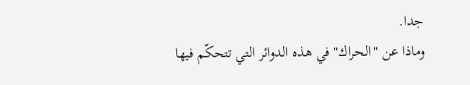جدا.
وماذا عن "الحراك" في هذه الدوائر التي تتحكّم فيها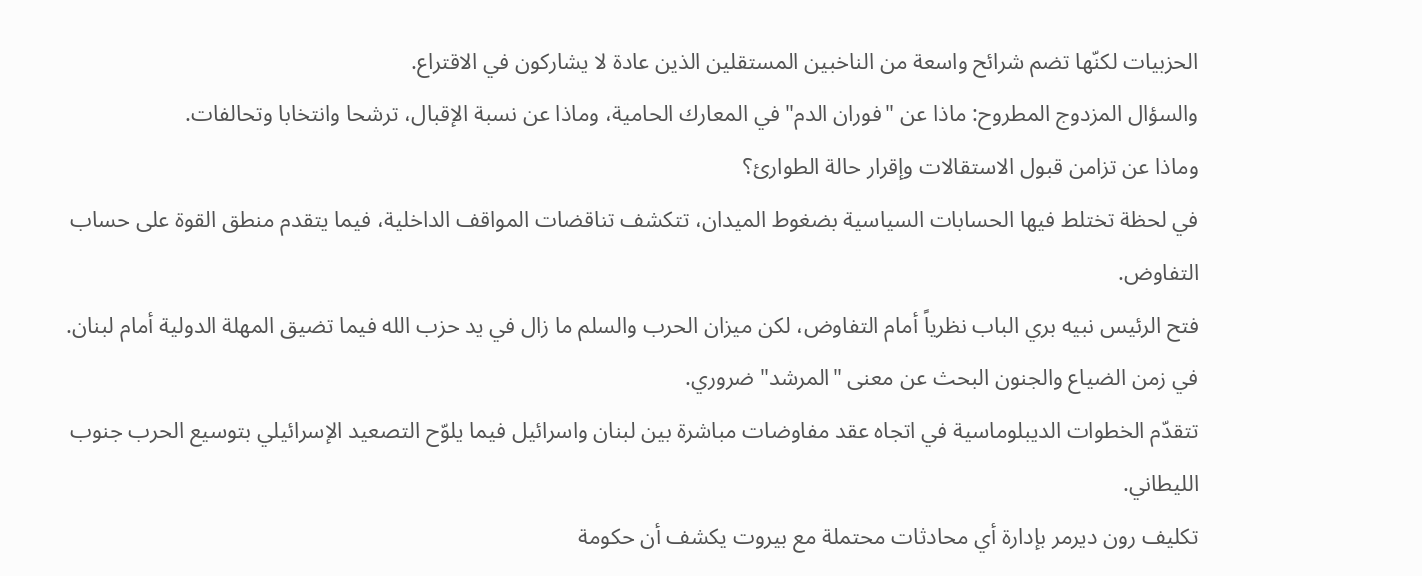الحزبيات لكنّها تضم شرائح واسعة من الناخبين المستقلين الذين عادة لا يشاركون في الاقتراع.
والسؤال المزدوج المطروح: ماذا عن "فوران الدم" في المعارك الحامية، وماذا عن نسبة الإقبال، ترشحا وانتخابا وتحالفات.
وماذا عن تزامن قبول الاستقالات وإقرار حالة الطوارئ؟
في لحظة تختلط فيها الحسابات السياسية بضغوط الميدان، تتكشف تناقضات المواقف الداخلية، فيما يتقدم منطق القوة على حساب التفاوض.
فتح الرئيس نبيه بري الباب نظرياً أمام التفاوض، لكن ميزان الحرب والسلم ما زال في يد حزب الله فيما تضيق المهلة الدولية أمام لبنان.
في زمن الضياع والجنون البحث عن معنى "المرشد" ضروري.
تتقدّم الخطوات الديبلوماسية في اتجاه عقد مفاوضات مباشرة بين لبنان واسرائيل فيما يلوّح التصعيد الإسرائيلي بتوسيع الحرب جنوب الليطاني.
تكليف رون ديرمر بإدارة أي محادثات محتملة مع بيروت يكشف أن حكومة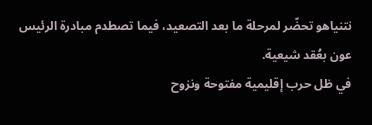نتنياهو تحضّر لمرحلة ما بعد التصعيد، فيما تصطدم مبادرة الرئيس عون بعُقد شيعية.
في ظل حرب إقليمية مفتوحة ونزوح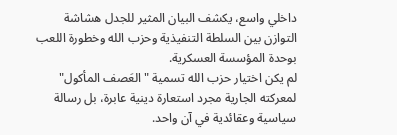داخلي واسع، يكشف البيان المثير للجدل هشاشة التوازن بين السلطة التنفيذية وحزب الله وخطورة اللعب بوحدة المؤسسة العسكرية.
لم يكن اختيار حزب الله تسمية "العَصف المأكول" لمعركته الجارية مجرد استعارة دينية عابرة، بل رسالة سياسية وعقائدية في آن واحد.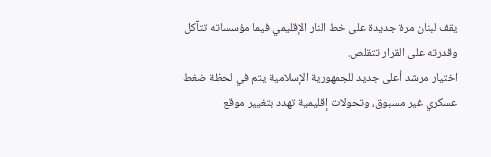يقف لبنان مرة جديدة على خط النار الإقليمي فيما مؤسساته تتآكل وقدرته على القرار تتقلص.
اختيار مرشد أعلى جديد للجمهورية الإسلامية يتم في لحظة ضغط عسكري غير مسبوق، وتحولات إقليمية تهدد بتغيير موقع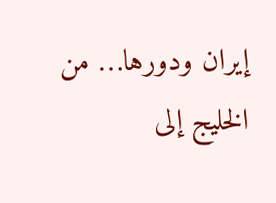إيران ودورها… من الخليج إلى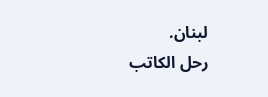لبنان.
رحل الكاتب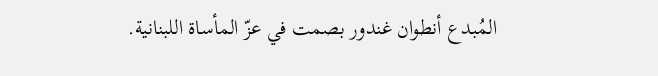المُبدع أنطوان غندور بصمت في عزّ المأساة اللبنانية.